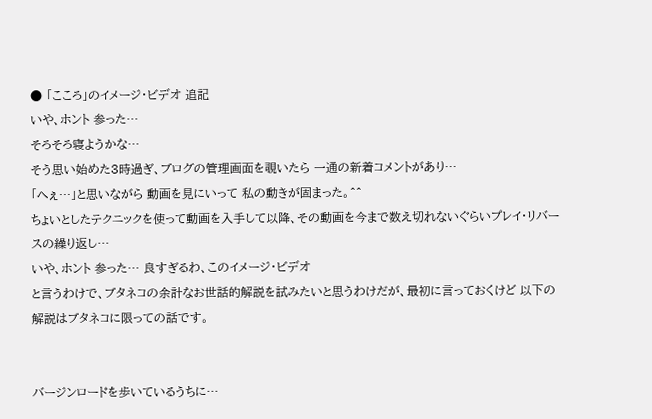● 「こころ」のイメージ・ビデオ 追記
いや、ホント 参った…
そろそろ寝ようかな…
そう思い始めた3時過ぎ、ブログの管理画面を覗いたら 一通の新着コメントがあり…
「へぇ…」と思いながら 動画を見にいって 私の動きが固まった。^^
ちょいとしたテクニックを使って動画を入手して以降、その動画を今まで数え切れないぐらいプレイ・リバースの繰り返し…
いや、ホント 参った… 良すぎるわ、このイメージ・ビデオ
と言うわけで、ブタネコの余計なお世話的解説を試みたいと思うわけだが、最初に言っておくけど 以下の解説はブタネコに限っての話です。


バージンロードを歩いているうちに…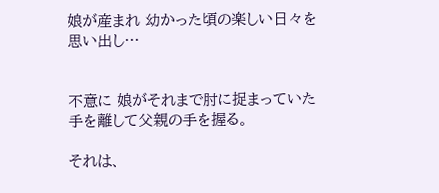娘が産まれ 幼かった頃の楽しい日々を思い出し…


不意に 娘がそれまで肘に捉まっていた手を離して父親の手を握る。

それは、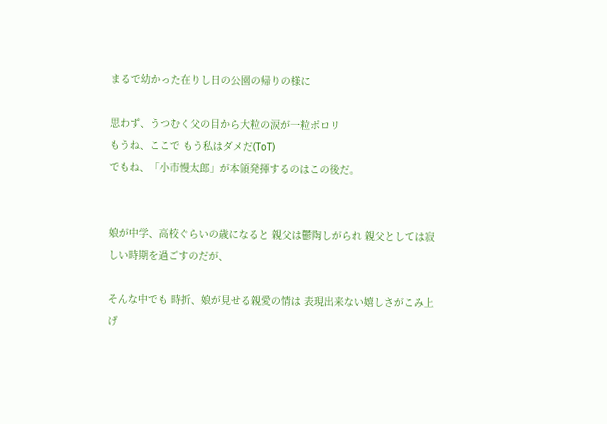まるで幼かった在りし日の公園の帰りの様に

思わず、うつむく父の目から大粒の涙が一粒ポロリ
もうね、ここで もう私はダメだ(ToT)
でもね、「小市慢太郎」が本領発揮するのはこの後だ。


娘が中学、高校ぐらいの歳になると 親父は鬱陶しがられ 親父としては寂しい時期を過ごすのだが、

そんな中でも 時折、娘が見せる親愛の情は 表現出来ない嬉しさがこみ上げ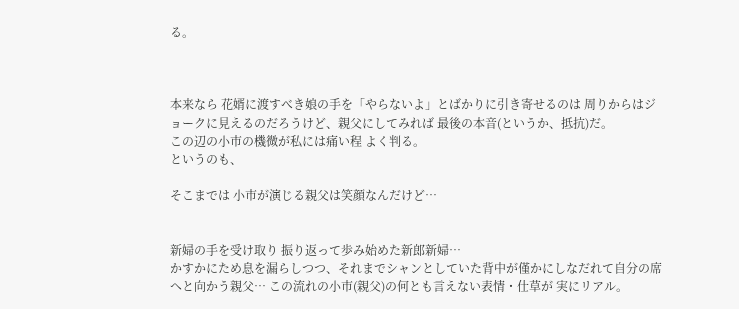る。



本来なら 花婿に渡すべき娘の手を「やらないよ」とばかりに引き寄せるのは 周りからはジョークに見えるのだろうけど、親父にしてみれば 最後の本音(というか、抵抗)だ。
この辺の小市の機微が私には痛い程 よく判る。
というのも、

そこまでは 小市が演じる親父は笑顔なんだけど…


新婦の手を受け取り 振り返って歩み始めた新郎新婦…
かすかにため息を漏らしつつ、それまでシャンとしていた背中が僅かにしなだれて自分の席へと向かう親父… この流れの小市(親父)の何とも言えない表情・仕草が 実にリアル。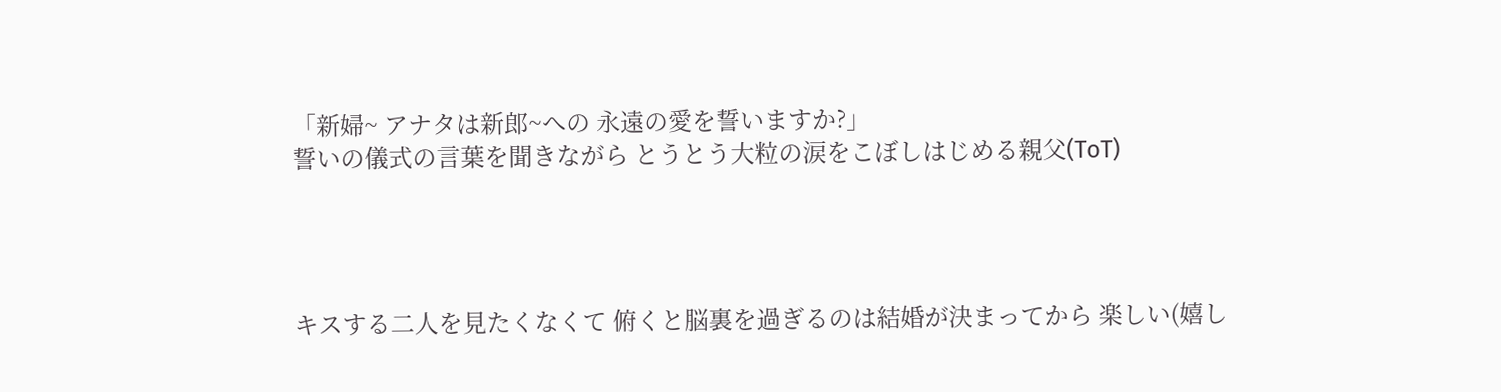「新婦~ アナタは新郎~への 永遠の愛を誓いますか?」
誓いの儀式の言葉を聞きながら とうとう大粒の涙をこぼしはじめる親父(ToT)




キスする二人を見たくなくて 俯くと脳裏を過ぎるのは結婚が決まってから 楽しい(嬉し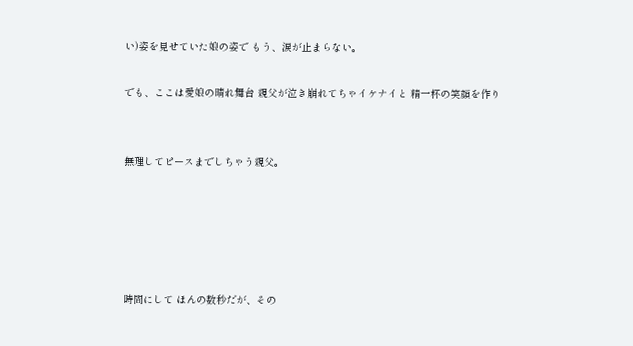い)姿を見せていた娘の姿で もう、涙が止まらない。

でも、ここは愛娘の晴れ舞台 親父が泣き崩れてちゃイケナイと 精一杯の笑顔を作り


無理してピースまでしちゃう親父。





時間にして ほんの数秒だが、その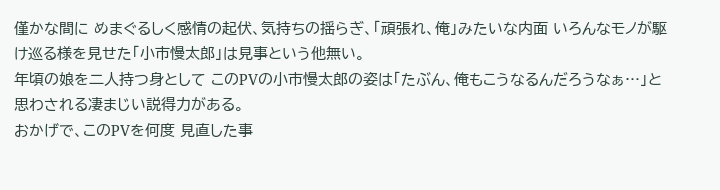僅かな間に めまぐるしく感情の起伏、気持ちの揺らぎ、「頑張れ、俺」みたいな内面 いろんなモノが駆け巡る様を見せた「小市慢太郎」は見事という他無い。
年頃の娘を二人持つ身として このPVの小市慢太郎の姿は「たぶん、俺もこうなるんだろうなぁ…」と思わされる凄まじい説得力がある。
おかげで、このPVを何度 見直した事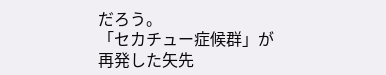だろう。
「セカチュー症候群」が再発した矢先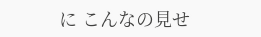に こんなの見せ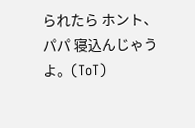られたら ホント、パパ 寝込んじゃうよ。(ToT)